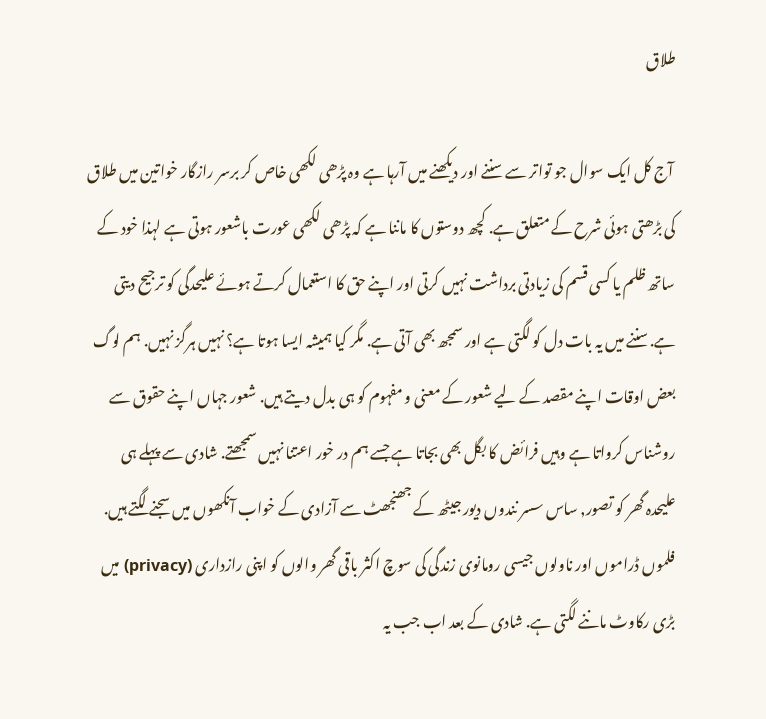طلاق

 آج کل ایک سوال جو تواتر سے سننے اور دیکھنے میں آرہا ہے وہ پڑھی لکھی خاص کر برسر رازگار خواتین میں طلاق کی بڑھتی ہوئی شرح کے متعلق ہے. کچھ دوستوں کا ماننا ہے کہ پڑھی لکھی عورت باشعور ہوتی ہے لہذا خود کے ساتھ ظلم یا کسی قسم کی زیادتی برداشت نہیں کرتی اور اپنے حق کا استعمال کرتے ہوئے علیحدگی کو ترجیح دیتی ہے.سننے میں یہ بات دل کو لگتی ہے اور سمجھ بھی آتی ہے. مگر کیا ہمیشہ ایسا ہوتا ہے؟ نہیں ہرگز نہیں. ہم لوگ بعض اوقات اپنے مقصد کے لیے شعور کے معنی و مفہوم کو ہی بدل دیتے ہیں. شعور جہاں اپنے حقوق سے روشناس کرواتا ہے وہیں فرائض کا بگل بھی بجاتا ہے جسے ہم در خور اعتنا نہیں سمجھتے. شادی سے پہلے ہی علیحدہ گھر کو تصور, ساس سسر نندوں دیور جیٹھ کے جھنجھٹ سے آزادی کے خواب آنکھوں میں سجنے لگتے ہیں. فلموں ڈراموں اور ناولوں جیسی رومانوی زندگی کی سوچ اکثر باقی گھر والوں کو اپنی رازداری (privacy) میں بڑی رکاوٹ ماننے لگتی ہے. شادی کے بعد اب جب یہ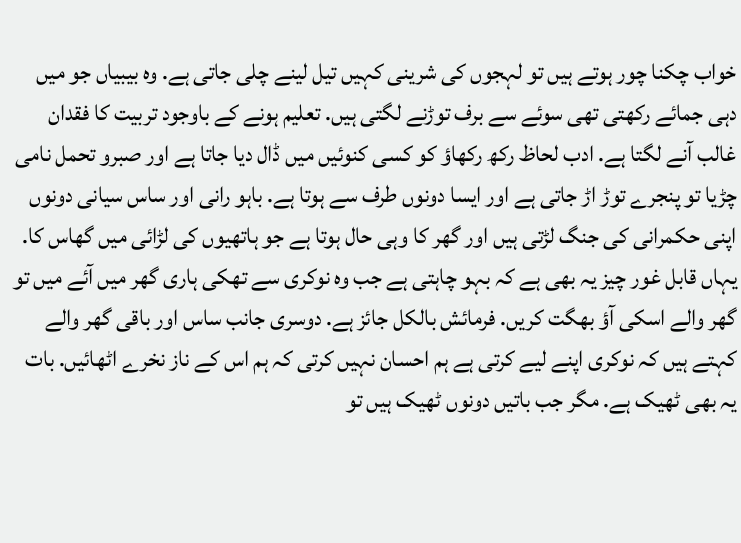خواب چکنا چور ہوتے ہیں تو لہجوں کی شرینی کہیں تیل لینے چلی جاتی ہے. وہ بیبیاں جو میں دہی جمائے رکھتی تھی سوئے سے برف توڑنے لگتی ہیں. تعلیم ہونے کے باوجود تربیت کا فقدان غالب آنے لگتا ہے. ادب لحاظ رکھ رکھاؤ کو کسی کنوئیں میں ڈال دیا جاتا ہے اور صبرو تحمل نامی چڑیا تو پنجرے توڑ اڑ جاتی ہے اور ایسا دونوں طرف سے ہوتا ہے. باہو رانی اور ساس سیانی دونوں اپنی حکمرانی کی جنگ لڑتی ہیں اور گھر کا وہی حال ہوتا ہے جو ہاتھیوں کی لڑائی میں گھاس کا. یہاں قابل غور چیز یہ بھی ہے کہ بہو چاہتی ہے جب وہ نوکری سے تھکی ہاری گھر میں آئے میں تو گھر والے اسکی آؤ بھگت کریں. فرمائش بالکل جائز ہے. دوسری جانب ساس اور باقی گھر والے کہتے ہیں کہ نوکری اپنے لیے کرتی ہے ہم احسان نہیں کرتی کہ ہم اس کے ناز نخرے اٹھائیں. بات یہ بھی ٹھیک ہے. مگر جب باتیں دونوں ٹھیک ہیں تو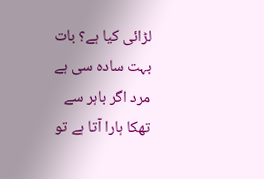لڑائی کیا ہے؟ بات بہت سادہ سی ہے مرد اگر باہر سے تھکا ہارا آتا ہے تو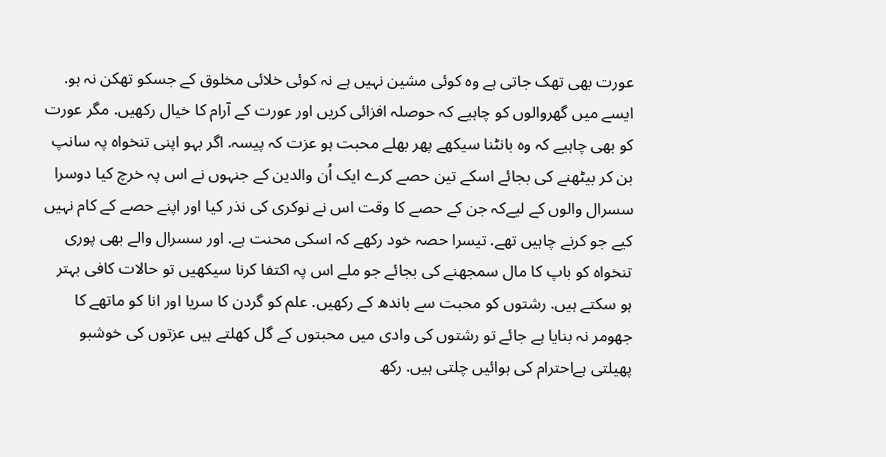عورت بھی تھک جاتی ہے وہ کوئی مشین نہیں ہے نہ کوئی خلائی مخلوق کے جسکو تھکن نہ ہو. ایسے میں گھروالوں کو چاہیے کہ حوصلہ افزائی کریں اور عورت کے آرام کا خیال رکھیں. مگر عورت کو بھی چاہیے کہ وہ بانٹنا سیکھے پھر بھلے محبت ہو عزت کہ پیسہ. اگر بہو اپنی تنخواہ پہ سانپ بن کر بیٹھنے کی بجائے اسکے تین حصے کرے ایک اُن والدین کے جنہوں نے اس پہ خرچ کیا دوسرا سسرال والوں کے لیےکہ جن کے حصے کا وقت اس نے نوکری کی نذر کیا اور اپنے حصے کے کام نہیں کیے جو کرنے چاہیں تھے. تیسرا حصہ خود رکھے کہ اسکی محنت ہے. اور سسرال والے بھی پوری تنخواہ کو باپ کا مال سمجھنے کی بجائے جو ملے اس پہ اکتفا کرنا سیکھیں تو حالات کافی بہتر ہو سکتے ہیں. رشتوں کو محبت سے باندھ کے رکھیں. علم کو گردن کا سریا اور انا کو ماتھے کا جھومر نہ بنایا ہے جائے تو رشتوں کی وادی میں محبتوں کے گل کھلتے ہیں عزتوں کی خوشبو پھیلتی ہےاحترام کی ہوائیں چلتی ہیں. رکھ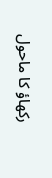رکھاؤ کا ماحول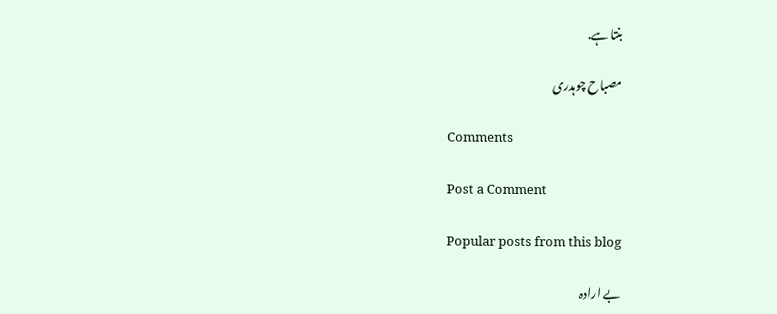بنتا ہے.

مصباح چوہدری

Comments

Post a Comment

Popular posts from this blog

بے ارادہ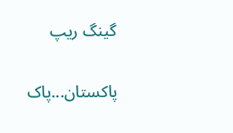گینگ ریپ

پاکستان...پاک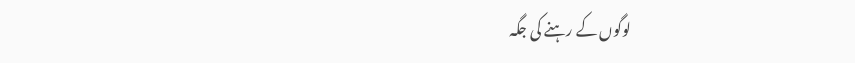لوگوں کے رہنے کی جگہ